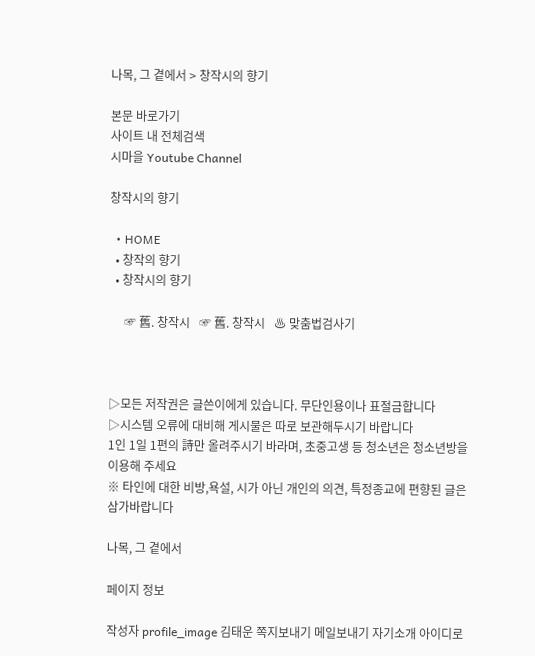나목, 그 곁에서 > 창작시의 향기

본문 바로가기
사이트 내 전체검색
시마을 Youtube Channel

창작시의 향기

  • HOME
  • 창작의 향기
  • 창작시의 향기

     ☞ 舊. 창작시   ☞ 舊. 창작시   ♨ 맞춤법검사기



▷모든 저작권은 글쓴이에게 있습니다. 무단인용이나 표절금합니다
▷시스템 오류에 대비해 게시물은 따로 보관해두시기 바랍니다
1인 1일 1편의 詩만 올려주시기 바라며, 초중고생 등 청소년은 청소년방을 이용해 주세요
※ 타인에 대한 비방,욕설, 시가 아닌 개인의 의견, 특정종교에 편향된 글은 삼가바랍니다

나목, 그 곁에서

페이지 정보

작성자 profile_image 김태운 쪽지보내기 메일보내기 자기소개 아이디로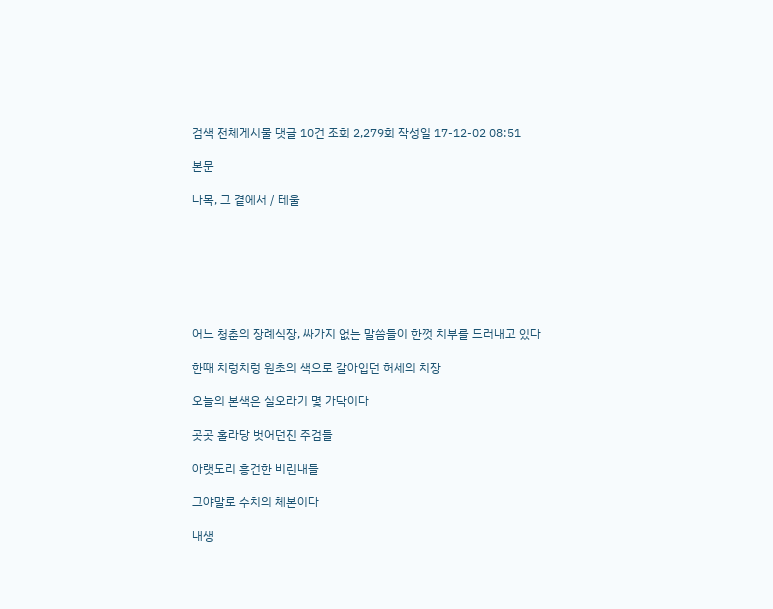검색 전체게시물 댓글 10건 조회 2,279회 작성일 17-12-02 08:51

본문

나목, 그 곁에서 / 테울







어느 청춘의 장례식장, 싸가지 없는 말씀들이 한껏 치부를 드러내고 있다

한때 치렁치렁 원초의 색으로 갈아입던 허세의 치장

오늘의 본색은 실오라기 몇 가닥이다

곳곳 홀라당 벗어던진 주검들

아랫도리 흥건한 비린내들

그야말로 수치의 체본이다

내생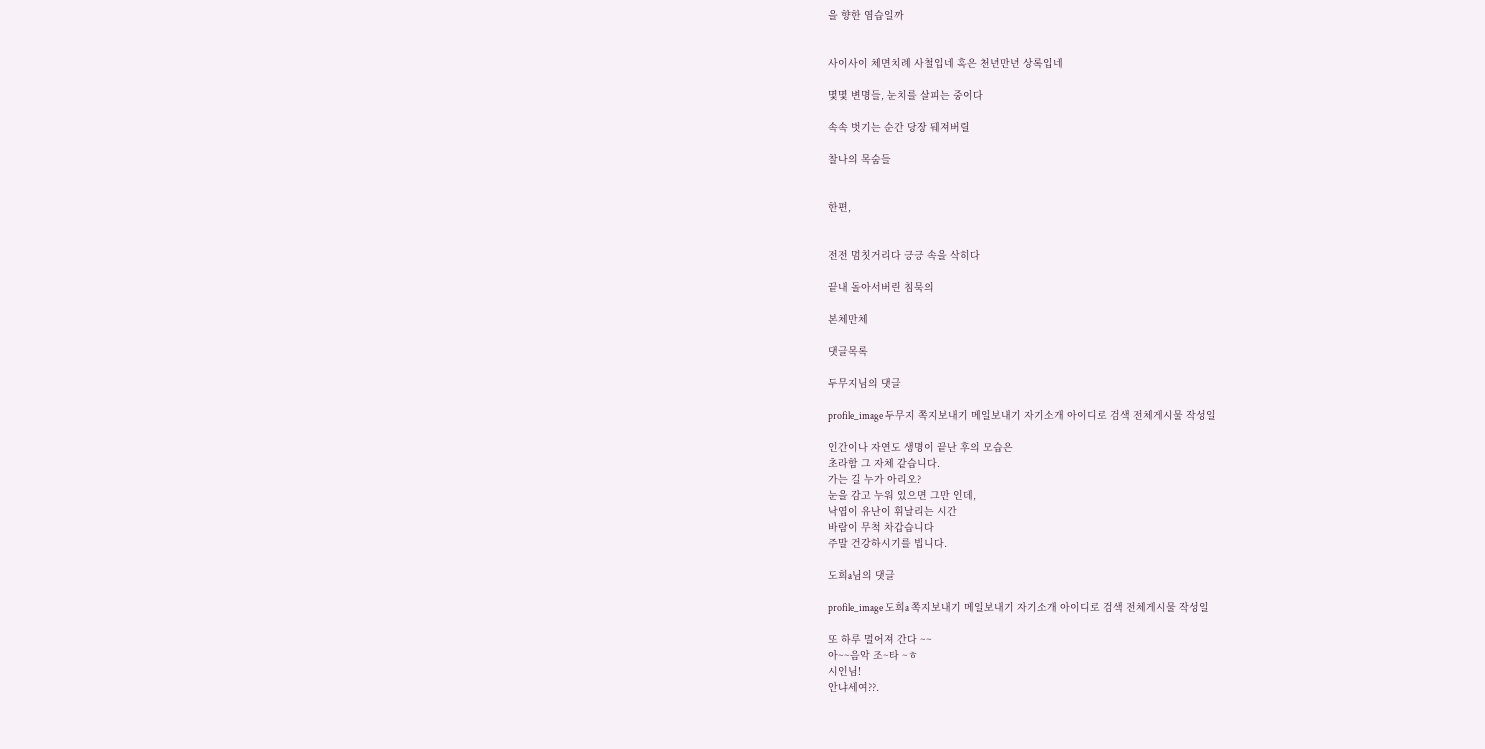을 향한 염습일까


사이사이 체면치례 사철입네 혹은 천년만년 상록입네

몇몇 변명들, 눈치를 살피는 중이다

속속 벗기는 순간 당장 뒈져버릴

찰나의 목숨들


한편,


전전 멈칫거리다 긍긍 속을 삭히다

끝내 돌아서버린 침묵의

본체만체

댓글목록

두무지님의 댓글

profile_image 두무지 쪽지보내기 메일보내기 자기소개 아이디로 검색 전체게시물 작성일

인간이나 자연도 생명이 끝난 후의 모습은
초라함 그 자체 같습니다.
가는 길 누가 아리오?
눈을 감고 누워 있으면 그만 인데,
낙엽이 유난이 휘날리는 시간
바람이 무척 차갑습니다
주말 건강하시기를 빕니다.

도희a님의 댓글

profile_image 도희a 쪽지보내기 메일보내기 자기소개 아이디로 검색 전체게시물 작성일

또 하루 멀어져 간다 ~~
아~~음악 조~타 ~ㅎ
시인님!
안냐세여??.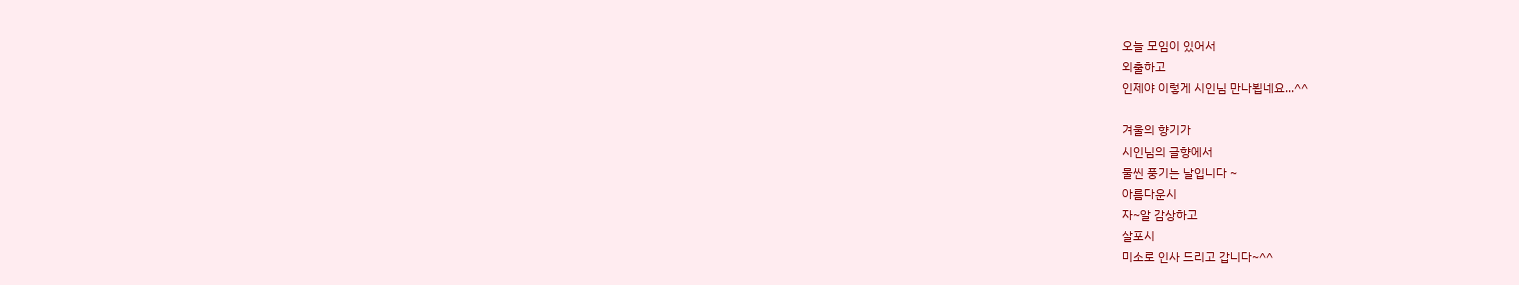오늘 모임이 있어서
외출하고
인제야 이렇게 시인님 만나뵙네요...^^

겨울의 향기가
시인님의 글향에서
물씬 풍기는 날입니다 ~
아름다운시
자~알 감상하고
살포시
미소로 인사 드리고 갑니다~^^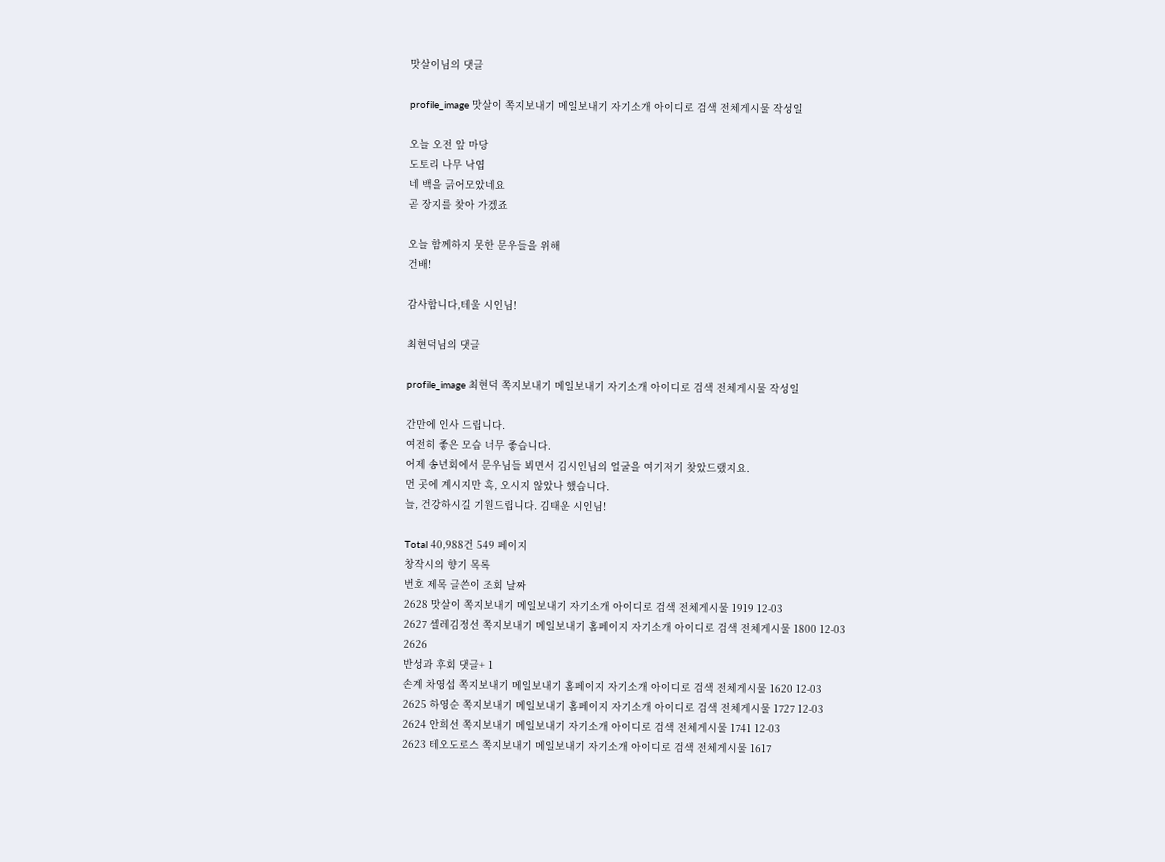맛살이님의 댓글

profile_image 맛살이 쪽지보내기 메일보내기 자기소개 아이디로 검색 전체게시물 작성일

오늘 오전 앞 마당
도토리 나무 낙엽
네 백을 긁어모았네요
곧 장지를 찾아 가겠죠

오늘 함께하지 못한 문우들을 위해
건배!

감사합니다,테울 시인님!

최현덕님의 댓글

profile_image 최현덕 쪽지보내기 메일보내기 자기소개 아이디로 검색 전체게시물 작성일

간만에 인사 드립니다.
여전히 좋은 모습 너무 좋습니다.
어제 송년회에서 문우님들 뵈면서 김시인님의 얼굴을 여기저기 찾았드랬지요.
먼 곳에 계시지만 혹, 오시지 않았나 했습니다.
늘, 건강하시길 기원드립니다. 김태운 시인님!

Total 40,988건 549 페이지
창작시의 향기 목록
번호 제목 글쓴이 조회 날짜
2628 맛살이 쪽지보내기 메일보내기 자기소개 아이디로 검색 전체게시물 1919 12-03
2627 셀레김정선 쪽지보내기 메일보내기 홈페이지 자기소개 아이디로 검색 전체게시물 1800 12-03
2626
반성과 후회 댓글+ 1
손계 차영섭 쪽지보내기 메일보내기 홈페이지 자기소개 아이디로 검색 전체게시물 1620 12-03
2625 하영순 쪽지보내기 메일보내기 홈페이지 자기소개 아이디로 검색 전체게시물 1727 12-03
2624 안희선 쪽지보내기 메일보내기 자기소개 아이디로 검색 전체게시물 1741 12-03
2623 테오도로스 쪽지보내기 메일보내기 자기소개 아이디로 검색 전체게시물 1617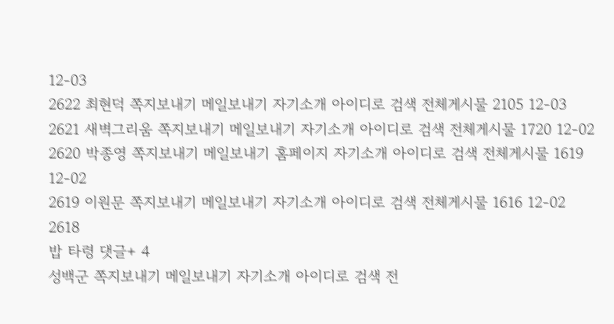12-03
2622 최현덕 쪽지보내기 메일보내기 자기소개 아이디로 검색 전체게시물 2105 12-03
2621 새벽그리움 쪽지보내기 메일보내기 자기소개 아이디로 검색 전체게시물 1720 12-02
2620 박종영 쪽지보내기 메일보내기 홈페이지 자기소개 아이디로 검색 전체게시물 1619 12-02
2619 이원문 쪽지보내기 메일보내기 자기소개 아이디로 검색 전체게시물 1616 12-02
2618
밥 타령 댓글+ 4
성백군 쪽지보내기 메일보내기 자기소개 아이디로 검색 전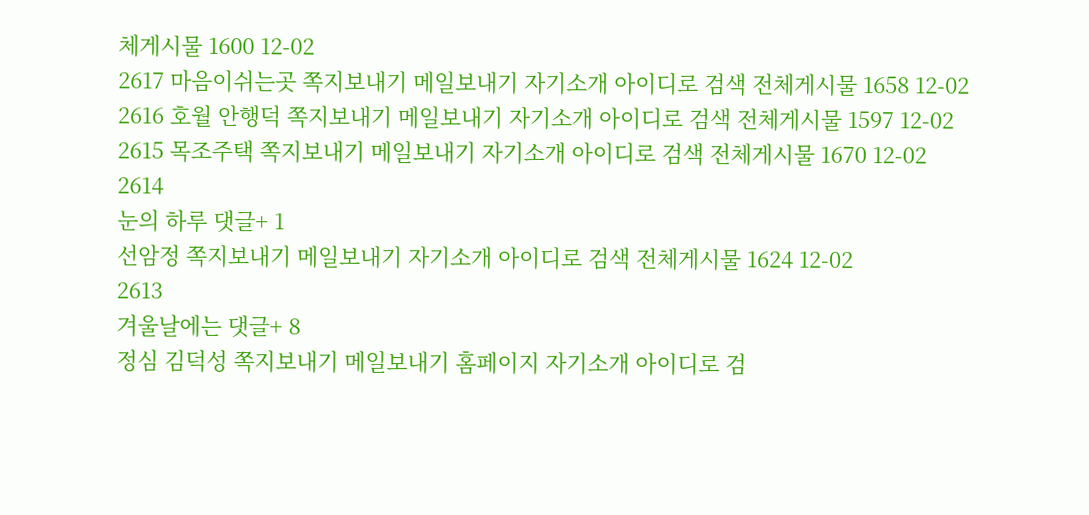체게시물 1600 12-02
2617 마음이쉬는곳 쪽지보내기 메일보내기 자기소개 아이디로 검색 전체게시물 1658 12-02
2616 호월 안행덕 쪽지보내기 메일보내기 자기소개 아이디로 검색 전체게시물 1597 12-02
2615 목조주택 쪽지보내기 메일보내기 자기소개 아이디로 검색 전체게시물 1670 12-02
2614
눈의 하루 댓글+ 1
선암정 쪽지보내기 메일보내기 자기소개 아이디로 검색 전체게시물 1624 12-02
2613
겨울날에는 댓글+ 8
정심 김덕성 쪽지보내기 메일보내기 홈페이지 자기소개 아이디로 검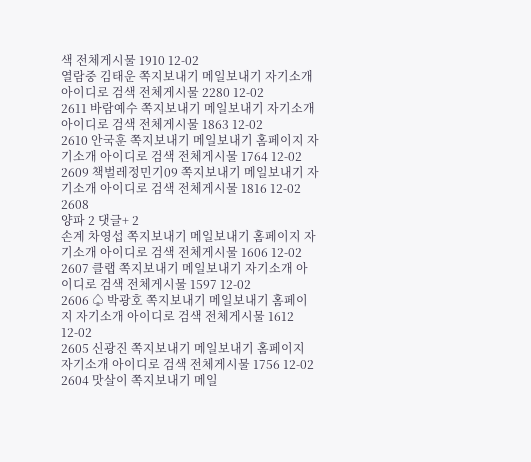색 전체게시물 1910 12-02
열람중 김태운 쪽지보내기 메일보내기 자기소개 아이디로 검색 전체게시물 2280 12-02
2611 바람예수 쪽지보내기 메일보내기 자기소개 아이디로 검색 전체게시물 1863 12-02
2610 안국훈 쪽지보내기 메일보내기 홈페이지 자기소개 아이디로 검색 전체게시물 1764 12-02
2609 책벌레정민기09 쪽지보내기 메일보내기 자기소개 아이디로 검색 전체게시물 1816 12-02
2608
양파 2 댓글+ 2
손계 차영섭 쪽지보내기 메일보내기 홈페이지 자기소개 아이디로 검색 전체게시물 1606 12-02
2607 클랩 쪽지보내기 메일보내기 자기소개 아이디로 검색 전체게시물 1597 12-02
2606 ♤ 박광호 쪽지보내기 메일보내기 홈페이지 자기소개 아이디로 검색 전체게시물 1612 12-02
2605 신광진 쪽지보내기 메일보내기 홈페이지 자기소개 아이디로 검색 전체게시물 1756 12-02
2604 맛살이 쪽지보내기 메일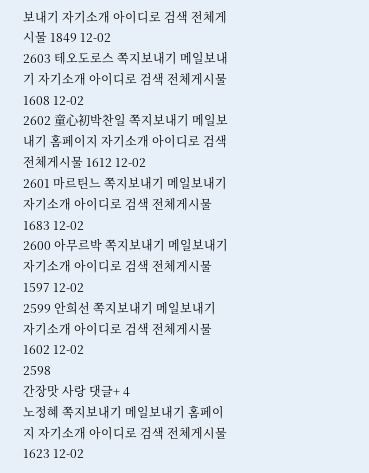보내기 자기소개 아이디로 검색 전체게시물 1849 12-02
2603 테오도로스 쪽지보내기 메일보내기 자기소개 아이디로 검색 전체게시물 1608 12-02
2602 童心初박찬일 쪽지보내기 메일보내기 홈페이지 자기소개 아이디로 검색 전체게시물 1612 12-02
2601 마르틴느 쪽지보내기 메일보내기 자기소개 아이디로 검색 전체게시물 1683 12-02
2600 아무르박 쪽지보내기 메일보내기 자기소개 아이디로 검색 전체게시물 1597 12-02
2599 안희선 쪽지보내기 메일보내기 자기소개 아이디로 검색 전체게시물 1602 12-02
2598
간장맛 사랑 댓글+ 4
노정혜 쪽지보내기 메일보내기 홈페이지 자기소개 아이디로 검색 전체게시물 1623 12-02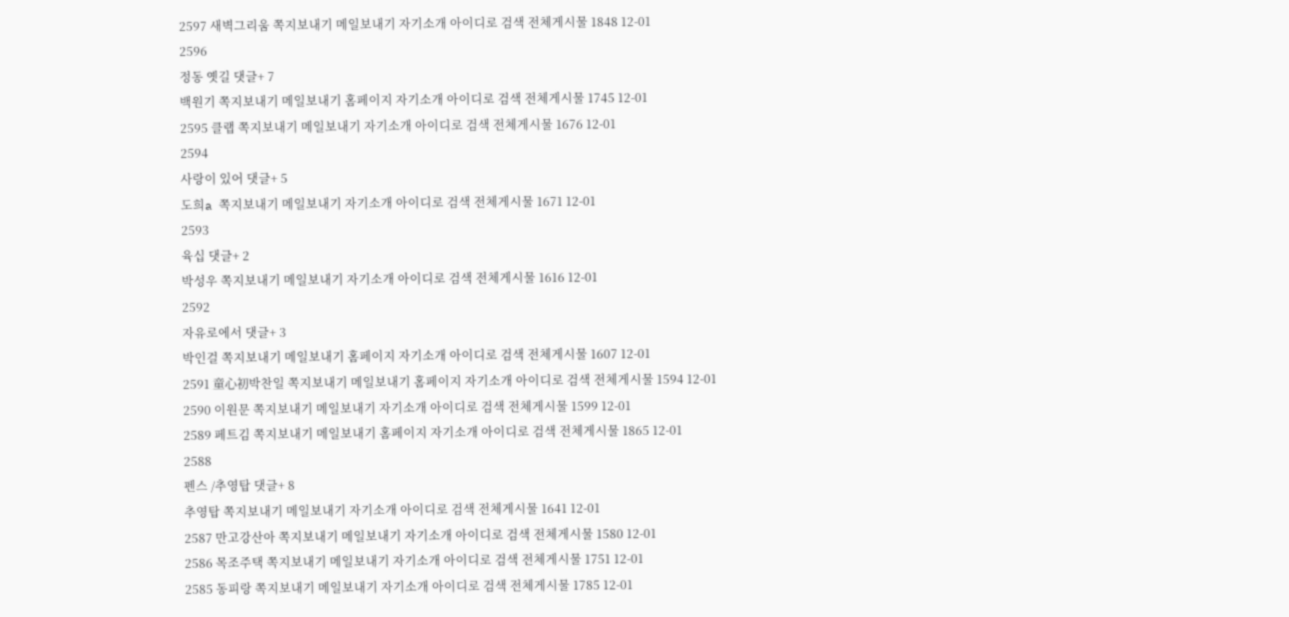2597 새벽그리움 쪽지보내기 메일보내기 자기소개 아이디로 검색 전체게시물 1848 12-01
2596
정동 옛길 댓글+ 7
백원기 쪽지보내기 메일보내기 홈페이지 자기소개 아이디로 검색 전체게시물 1745 12-01
2595 클랩 쪽지보내기 메일보내기 자기소개 아이디로 검색 전체게시물 1676 12-01
2594
사랑이 있어 댓글+ 5
도희a 쪽지보내기 메일보내기 자기소개 아이디로 검색 전체게시물 1671 12-01
2593
육십 댓글+ 2
박성우 쪽지보내기 메일보내기 자기소개 아이디로 검색 전체게시물 1616 12-01
2592
자유로에서 댓글+ 3
박인걸 쪽지보내기 메일보내기 홈페이지 자기소개 아이디로 검색 전체게시물 1607 12-01
2591 童心初박찬일 쪽지보내기 메일보내기 홈페이지 자기소개 아이디로 검색 전체게시물 1594 12-01
2590 이원문 쪽지보내기 메일보내기 자기소개 아이디로 검색 전체게시물 1599 12-01
2589 페트김 쪽지보내기 메일보내기 홈페이지 자기소개 아이디로 검색 전체게시물 1865 12-01
2588
펜스 /추영탑 댓글+ 8
추영탑 쪽지보내기 메일보내기 자기소개 아이디로 검색 전체게시물 1641 12-01
2587 만고강산아 쪽지보내기 메일보내기 자기소개 아이디로 검색 전체게시물 1580 12-01
2586 목조주택 쪽지보내기 메일보내기 자기소개 아이디로 검색 전체게시물 1751 12-01
2585 동피랑 쪽지보내기 메일보내기 자기소개 아이디로 검색 전체게시물 1785 12-01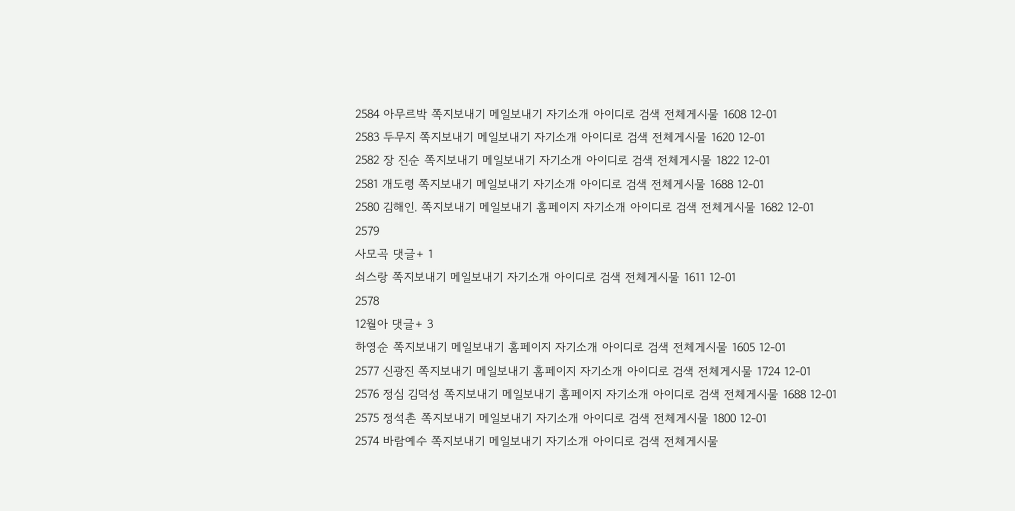2584 아무르박 쪽지보내기 메일보내기 자기소개 아이디로 검색 전체게시물 1608 12-01
2583 두무지 쪽지보내기 메일보내기 자기소개 아이디로 검색 전체게시물 1620 12-01
2582 장 진순 쪽지보내기 메일보내기 자기소개 아이디로 검색 전체게시물 1822 12-01
2581 개도령 쪽지보내기 메일보내기 자기소개 아이디로 검색 전체게시물 1688 12-01
2580 김해인. 쪽지보내기 메일보내기 홈페이지 자기소개 아이디로 검색 전체게시물 1682 12-01
2579
사모곡 댓글+ 1
쇠스랑 쪽지보내기 메일보내기 자기소개 아이디로 검색 전체게시물 1611 12-01
2578
12월아 댓글+ 3
하영순 쪽지보내기 메일보내기 홈페이지 자기소개 아이디로 검색 전체게시물 1605 12-01
2577 신광진 쪽지보내기 메일보내기 홈페이지 자기소개 아이디로 검색 전체게시물 1724 12-01
2576 정심 김덕성 쪽지보내기 메일보내기 홈페이지 자기소개 아이디로 검색 전체게시물 1688 12-01
2575 정석촌 쪽지보내기 메일보내기 자기소개 아이디로 검색 전체게시물 1800 12-01
2574 바람예수 쪽지보내기 메일보내기 자기소개 아이디로 검색 전체게시물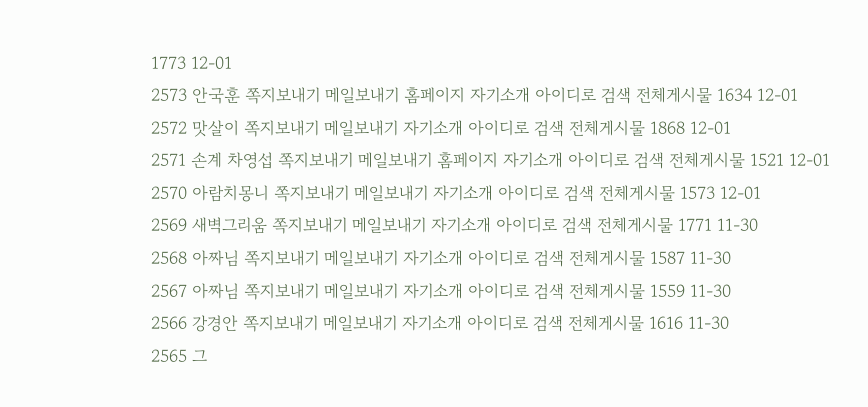1773 12-01
2573 안국훈 쪽지보내기 메일보내기 홈페이지 자기소개 아이디로 검색 전체게시물 1634 12-01
2572 맛살이 쪽지보내기 메일보내기 자기소개 아이디로 검색 전체게시물 1868 12-01
2571 손계 차영섭 쪽지보내기 메일보내기 홈페이지 자기소개 아이디로 검색 전체게시물 1521 12-01
2570 아람치몽니 쪽지보내기 메일보내기 자기소개 아이디로 검색 전체게시물 1573 12-01
2569 새벽그리움 쪽지보내기 메일보내기 자기소개 아이디로 검색 전체게시물 1771 11-30
2568 아짜님 쪽지보내기 메일보내기 자기소개 아이디로 검색 전체게시물 1587 11-30
2567 아짜님 쪽지보내기 메일보내기 자기소개 아이디로 검색 전체게시물 1559 11-30
2566 강경안 쪽지보내기 메일보내기 자기소개 아이디로 검색 전체게시물 1616 11-30
2565 그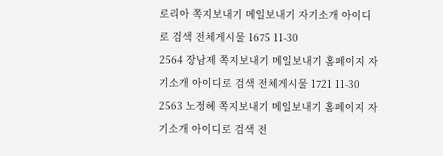로리아 쪽지보내기 메일보내기 자기소개 아이디로 검색 전체게시물 1675 11-30
2564 장남제 쪽지보내기 메일보내기 홈페이지 자기소개 아이디로 검색 전체게시물 1721 11-30
2563 노정혜 쪽지보내기 메일보내기 홈페이지 자기소개 아이디로 검색 전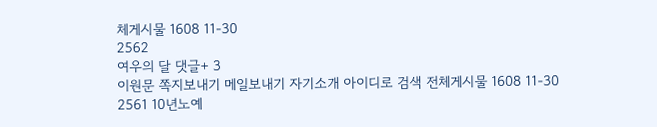체게시물 1608 11-30
2562
여우의 달 댓글+ 3
이원문 쪽지보내기 메일보내기 자기소개 아이디로 검색 전체게시물 1608 11-30
2561 10년노예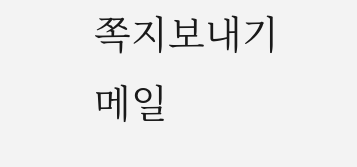쪽지보내기 메일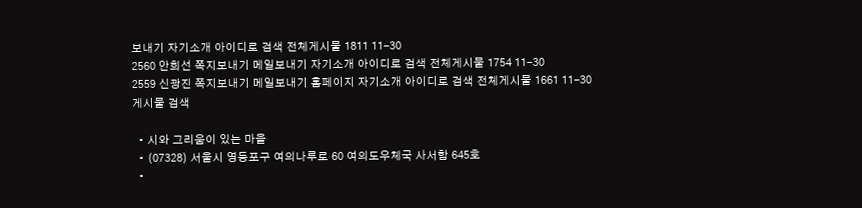보내기 자기소개 아이디로 검색 전체게시물 1811 11-30
2560 안희선 쪽지보내기 메일보내기 자기소개 아이디로 검색 전체게시물 1754 11-30
2559 신광진 쪽지보내기 메일보내기 홈페이지 자기소개 아이디로 검색 전체게시물 1661 11-30
게시물 검색

  • 시와 그리움이 있는 마을
  • (07328) 서울시 영등포구 여의나루로 60 여의도우체국 사서함 645호
  •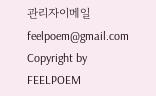관리자이메일 feelpoem@gmail.com
Copyright by FEELPOEM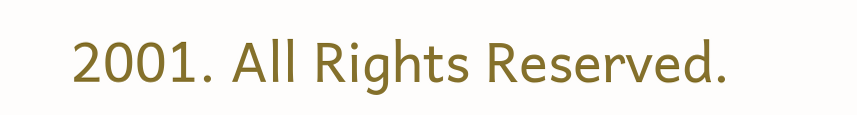2001. All Rights Reserved.